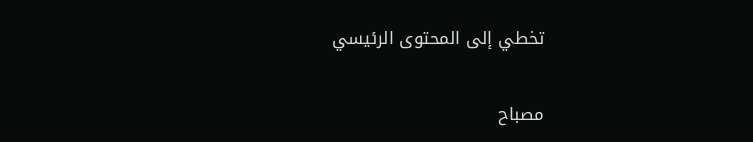تخطي إلى المحتوى الرئيسي

مصباح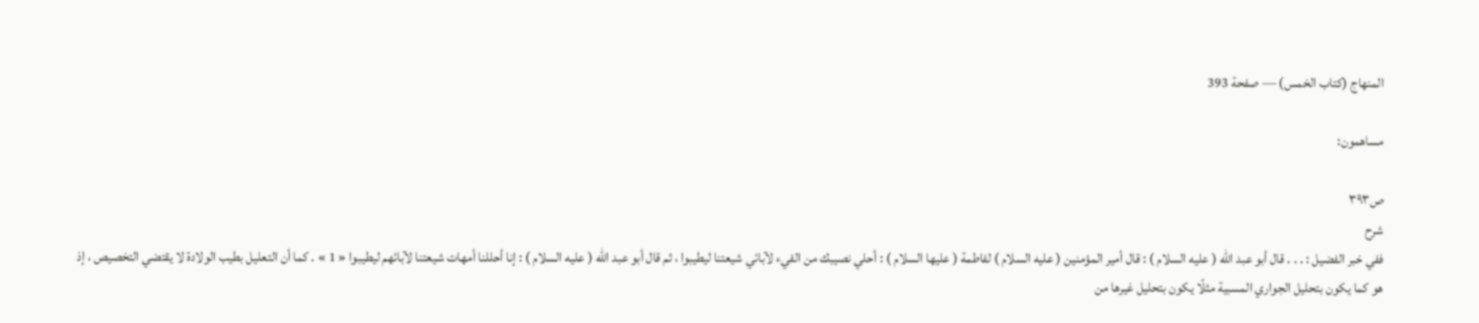المنهاج (كتاب الخمس) — صفحة 393

مساهمون:

ص٣٩٣
شرح
ففي خبر الفضيل : . . . قال أبو عبد الله ( عليه السلام ) : قال أمير المؤمنين ( عليه السلام ) لفاطمة ( عليها السلام ) : أحلي نصيبك من الفيء لآبائي شيعتنا ليطيبوا ، ثم قال أبو عبد الله ( عليه السلام ) : إنا أحللنا أمهات شيعتنا لآبائهم ليطيبوا « 1 » . كما أن التعليل بطيب الولادة لا يقتضي التخصيص ، إذ هو كما يكون بتحليل الجواري المسبية مثلًا يكون بتحليل غيرها من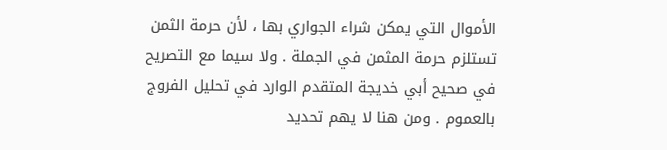الأموال التي يمكن شراء الجواري بها ، لأن حرمة الثمن تستلزم حرمة المثمن في الجملة . ولا سيما مع التصريح في صحيح أبي خديجة المتقدم الوارد في تحليل الفروج بالعموم . ومن هنا لا يهم تحديد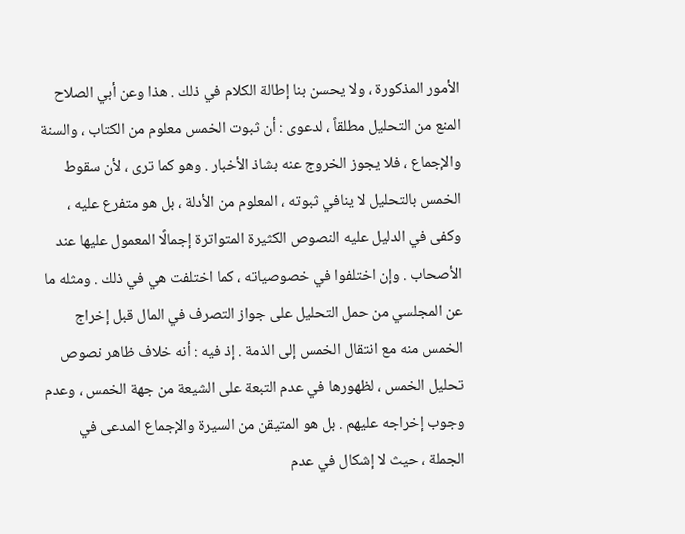الأمور المذكورة ، ولا يحسن بنا إطالة الكلام في ذلك . هذا وعن أبي الصلاح المنع من التحليل مطلقاً ، لدعوى : أن ثبوت الخمس معلوم من الكتاب ، والسنة والإجماع ، فلا يجوز الخروج عنه بشاذ الأخبار . وهو كما ترى ، لأن سقوط الخمس بالتحليل لا ينافي ثبوته ، المعلوم من الأدلة ، بل هو متفرع عليه ، وكفى في الدليل عليه النصوص الكثيرة المتواترة إجمالًا المعمول عليها عند الأصحاب . وإن اختلفوا في خصوصياته ، كما اختلفت هي في ذلك . ومثله ما عن المجلسي من حمل التحليل على جواز التصرف في المال قبل إخراج الخمس منه مع انتقال الخمس إلى الذمة . إذ فيه : أنه خلاف ظاهر نصوص تحليل الخمس ، لظهورها في عدم التبعة على الشيعة من جهة الخمس ، وعدم وجوب إخراجه عليهم . بل هو المتيقن من السيرة والإجماع المدعى في الجملة ، حيث لا إشكال في عدم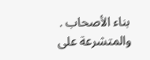بناء الأصحاب . والمتشرعة على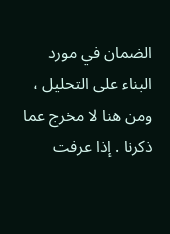الضمان في مورد البناء على التحليل ، ومن هنا لا مخرج عما ذكرنا . إذا عرفت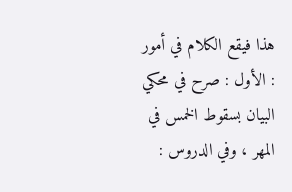هذا فيقع الكلام في أمور : الأول : صرح في محكي البيان بسقوط الخمس في المهر ، وفي الدروس :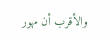والأقرب أن مهور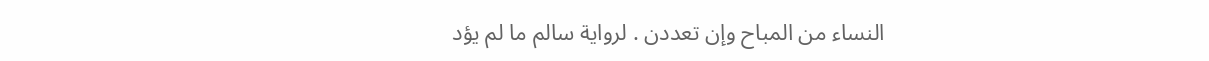النساء من المباح وإن تعددن . لرواية سالم ما لم يؤد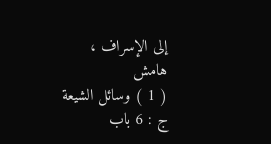إلى الإسراف ،
هامش
( 1 ) وسائل الشيعة ج : 6 باب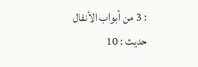: 3 من أبواب الأنفال حديث : 10